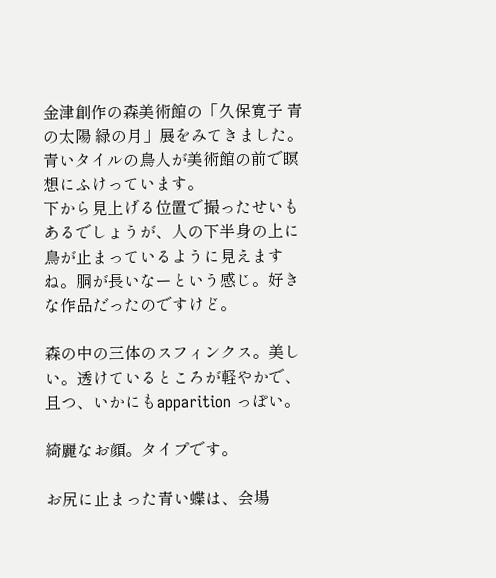金津創作の森美術館の「久保寛子 青の太陽 緑の月」展をみてきました。
青いタイルの鳥人が美術館の前で瞑想にふけっています。
下から見上げる位置で撮ったせいもあるでしょうが、人の下半身の上に鳥が止まっているように見えますね。胴が長いなーという感じ。好きな作品だったのですけど。

森の中の三体のスフィンクス。美しい。透けているところが軽やかで、且つ、いかにもapparition っぽい。

綺麗なお顔。タイプです。

お尻に止まった青い蝶は、会場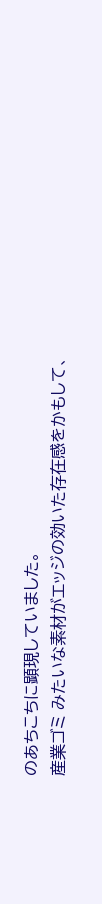のあちこちに顕現していました。
産業ゴミ みたいな素材がエッジの効いた存在感をかもして、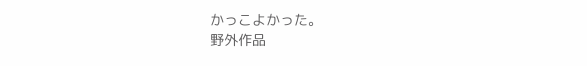かっこよかった。
野外作品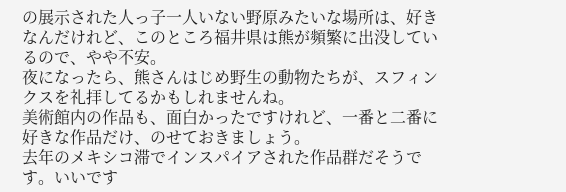の展示された人っ子一人いない野原みたいな場所は、好きなんだけれど、このところ福井県は熊が頻繁に出没しているので、やや不安。
夜になったら、熊さんはじめ野生の動物たちが、スフィンクスを礼拝してるかもしれませんね。
美術館内の作品も、面白かったですけれど、一番と二番に好きな作品だけ、のせておきましょう。
去年のメキシコ滞でインスパイアされた作品群だそうです。いいです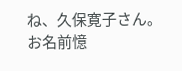ね、久保寛子さん。お名前憶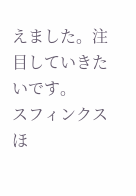えました。注目していきたいです。
スフィンクスほ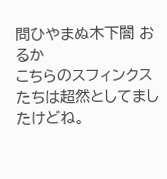問ひやまぬ木下闇 おるか
こちらのスフィンクスたちは超然としてましたけどね。